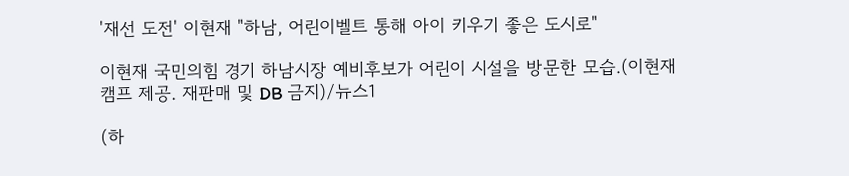'재선 도전' 이현재 "하남, 어린이벨트 통해 아이 키우기 좋은 도시로"

이현재 국민의힘 경기 하남시장 예비후보가 어린이 시설을 방문한 모습.(이현재 캠프 제공. 재판매 및 DB 금지)/뉴스1

(하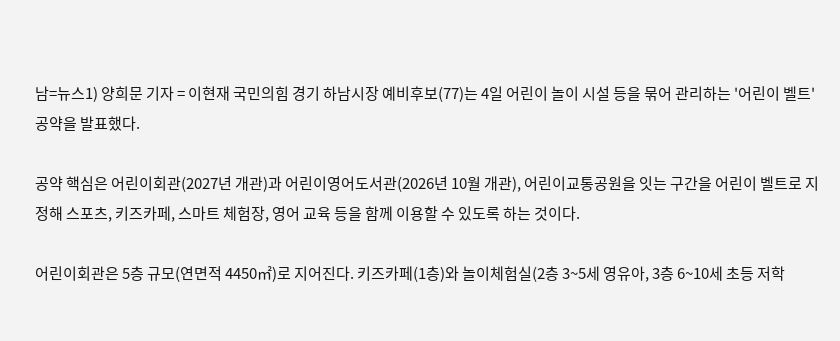남=뉴스1) 양희문 기자 = 이현재 국민의힘 경기 하남시장 예비후보(77)는 4일 어린이 놀이 시설 등을 묶어 관리하는 '어린이 벨트' 공약을 발표했다.

공약 핵심은 어린이회관(2027년 개관)과 어린이영어도서관(2026년 10월 개관), 어린이교통공원을 잇는 구간을 어린이 벨트로 지정해 스포츠, 키즈카페, 스마트 체험장, 영어 교육 등을 함께 이용할 수 있도록 하는 것이다.

어린이회관은 5층 규모(연면적 4450㎡)로 지어진다. 키즈카페(1층)와 놀이체험실(2층 3~5세 영유아, 3층 6~10세 초등 저학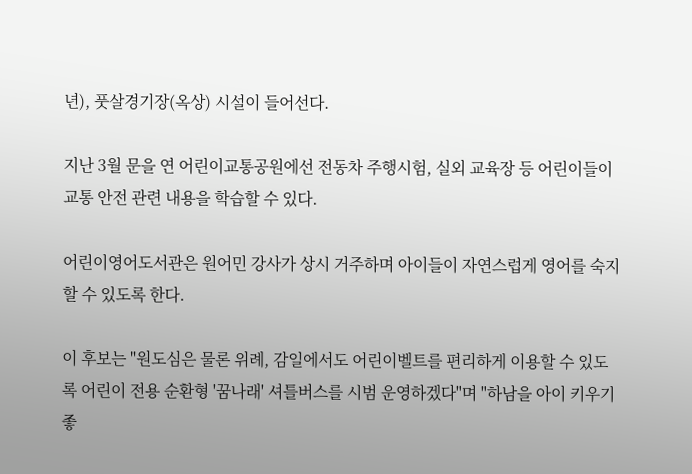년), 풋살경기장(옥상) 시설이 들어선다.

지난 3월 문을 연 어린이교통공원에선 전동차 주행시험, 실외 교육장 등 어린이들이 교통 안전 관련 내용을 학습할 수 있다.

어린이영어도서관은 원어민 강사가 상시 거주하며 아이들이 자연스럽게 영어를 숙지할 수 있도록 한다.

이 후보는 "원도심은 물론 위례, 감일에서도 어린이벨트를 편리하게 이용할 수 있도록 어린이 전용 순환형 '꿈나래' 셔틀버스를 시범 운영하겠다"며 "하남을 아이 키우기 좋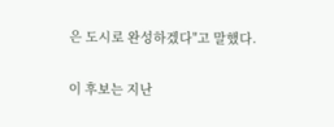은 도시로 완성하겠다"고 말했다.

이 후보는 지난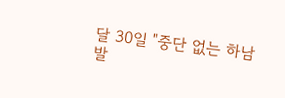달 30일 "중단 없는 하남 발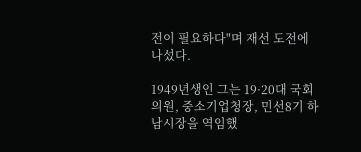전이 필요하다"며 재선 도전에 나섰다.

1949년생인 그는 19·20대 국회의원, 중소기업청장, 민선8기 하남시장을 역임했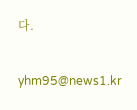다.

yhm95@news1.kr